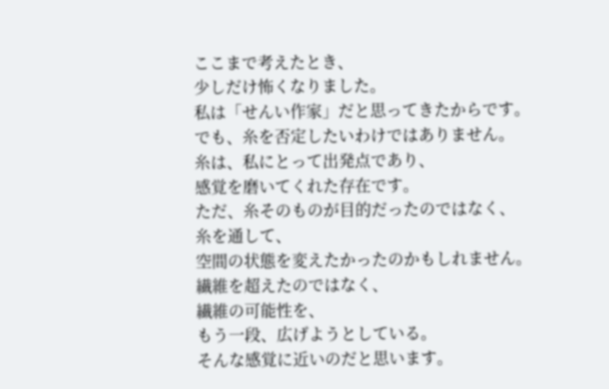ここまで考えたとき、
少しだけ怖くなりました。
私は「せんい作家」だと思ってきたからです。
でも、糸を否定したいわけではありません。
糸は、私にとって出発点であり、
感覚を磨いてくれた存在です。
ただ、糸そのものが目的だったのではなく、
糸を通して、
空間の状態を変えたかったのかもしれません。
繊維を超えたのではなく、
繊維の可能性を、
もう一段、広げようとしている。
そんな感覚に近いのだと思います。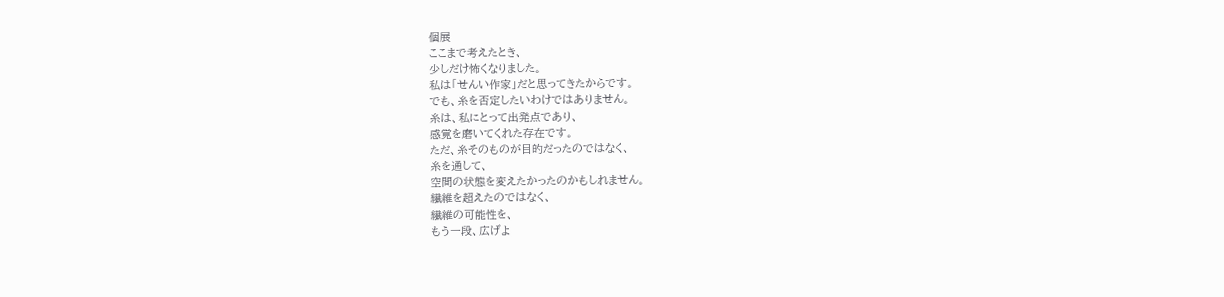個展
ここまで考えたとき、
少しだけ怖くなりました。
私は「せんい作家」だと思ってきたからです。
でも、糸を否定したいわけではありません。
糸は、私にとって出発点であり、
感覚を磨いてくれた存在です。
ただ、糸そのものが目的だったのではなく、
糸を通して、
空間の状態を変えたかったのかもしれません。
繊維を超えたのではなく、
繊維の可能性を、
もう一段、広げよ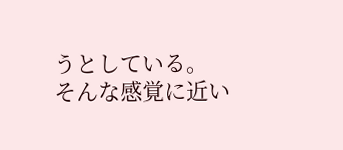うとしている。
そんな感覚に近い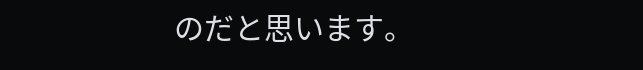のだと思います。